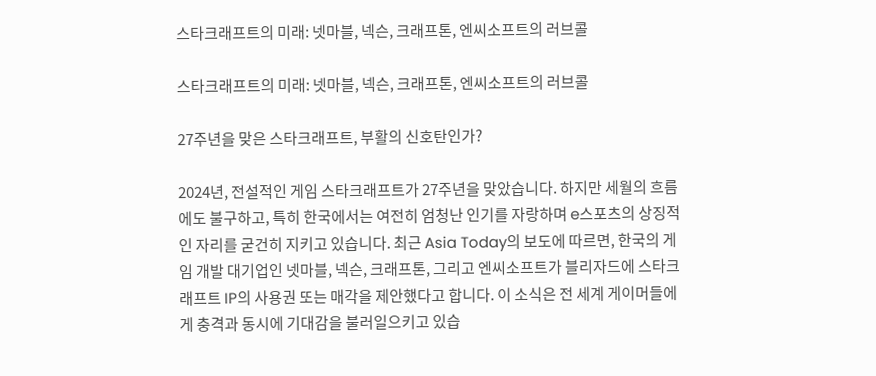스타크래프트의 미래: 넷마블, 넥슨, 크래프톤, 엔씨소프트의 러브콜

스타크래프트의 미래: 넷마블, 넥슨, 크래프톤, 엔씨소프트의 러브콜

27주년을 맞은 스타크래프트, 부활의 신호탄인가?

2024년, 전설적인 게임 스타크래프트가 27주년을 맞았습니다. 하지만 세월의 흐름에도 불구하고, 특히 한국에서는 여전히 엄청난 인기를 자랑하며 e스포츠의 상징적인 자리를 굳건히 지키고 있습니다. 최근 Asia Today의 보도에 따르면, 한국의 게임 개발 대기업인 넷마블, 넥슨, 크래프톤, 그리고 엔씨소프트가 블리자드에 스타크래프트 IP의 사용권 또는 매각을 제안했다고 합니다. 이 소식은 전 세계 게이머들에게 충격과 동시에 기대감을 불러일으키고 있습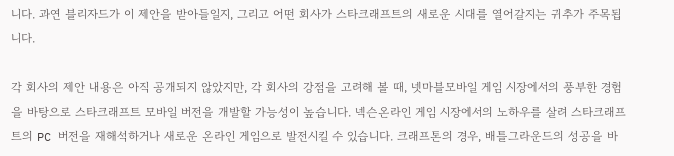니다. 과연 블리자드가 이 제안을 받아들일지, 그리고 어떤 회사가 스타크래프트의 새로운 시대를 열어갈지는 귀추가 주목됩니다.

각 회사의 제안 내용은 아직 공개되지 않았지만, 각 회사의 강점을 고려해 볼 때, 넷마블모바일 게임 시장에서의 풍부한 경험을 바탕으로 스타크래프트 모바일 버전을 개발할 가능성이 높습니다. 넥슨온라인 게임 시장에서의 노하우를 살려 스타크래프트의 PC 버전을 재해석하거나 새로운 온라인 게임으로 발전시킬 수 있습니다. 크래프톤의 경우, 배틀그라운드의 성공을 바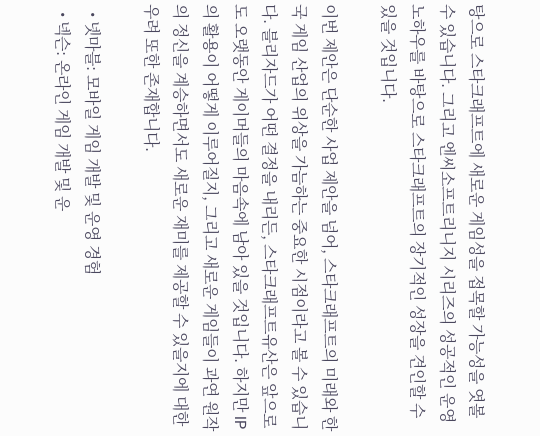탕으로 스타크래프트에 새로운 게임성을 접목할 가능성을 엿볼 수 있습니다. 그리고 엔씨소프트리니지 시리즈의 성공적인 운영 노하우를 바탕으로 스타크래프트의 장기적인 성장을 견인할 수 있을 것입니다.

이번 제안은 단순한 사업 제안을 넘어, 스타크래프트의 미래와 한국 게임 산업의 위상을 가늠하는 중요한 시점이라고 볼 수 있습니다. 블리자드가 어떤 결정을 내리든, 스타크래프트유산은 앞으로도 오랫동안 게이머들의 마음속에 남아 있을 것입니다. 하지만 IP의 활용이 어떻게 이루어질지, 그리고 새로운 게임들이 과연 원작의 정신을 계승하면서도 새로운 재미를 제공할 수 있을지에 대한 우려 또한 존재합니다.

  • 넷마블: 모바일 게임 개발 및 운영 경험
  • 넥슨: 온라인 게임 개발 및 운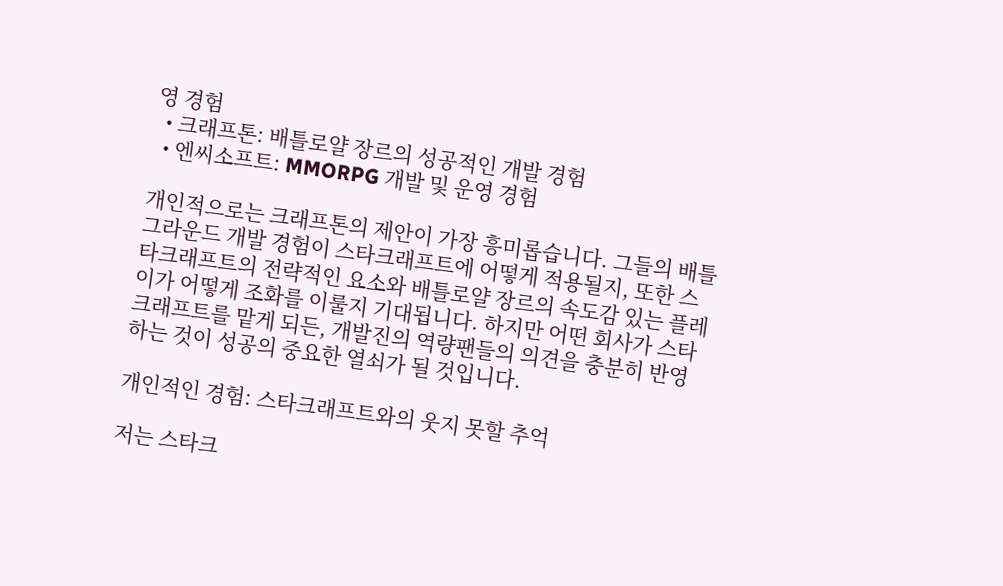영 경험
  • 크래프톤: 배틀로얄 장르의 성공적인 개발 경험
  • 엔씨소프트: MMORPG 개발 및 운영 경험

개인적으로는 크래프톤의 제안이 가장 흥미롭습니다. 그들의 배틀그라운드 개발 경험이 스타크래프트에 어떻게 적용될지, 또한 스타크래프트의 전략적인 요소와 배틀로얄 장르의 속도감 있는 플레이가 어떻게 조화를 이룰지 기대됩니다. 하지만 어떤 회사가 스타크래프트를 맡게 되든, 개발진의 역량팬들의 의견을 충분히 반영하는 것이 성공의 중요한 열쇠가 될 것입니다.

개인적인 경험: 스타크래프트와의 웃지 못할 추억

저는 스타크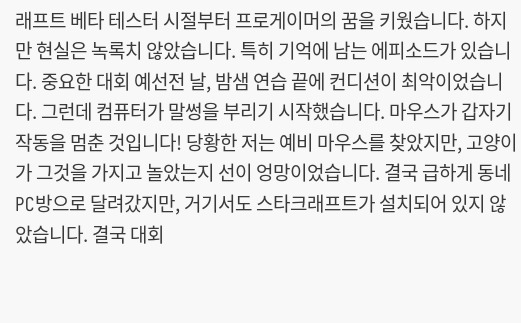래프트 베타 테스터 시절부터 프로게이머의 꿈을 키웠습니다. 하지만 현실은 녹록치 않았습니다. 특히 기억에 남는 에피소드가 있습니다. 중요한 대회 예선전 날, 밤샘 연습 끝에 컨디션이 최악이었습니다. 그런데 컴퓨터가 말썽을 부리기 시작했습니다. 마우스가 갑자기 작동을 멈춘 것입니다! 당황한 저는 예비 마우스를 찾았지만, 고양이가 그것을 가지고 놀았는지 선이 엉망이었습니다. 결국 급하게 동네 PC방으로 달려갔지만, 거기서도 스타크래프트가 설치되어 있지 않았습니다. 결국 대회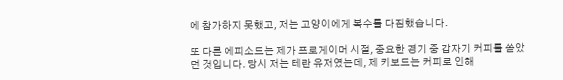에 참가하지 못했고, 저는 고양이에게 복수를 다짐했습니다.

또 다른 에피소드는 제가 프로게이머 시절, 중요한 경기 중 갑자기 커피를 쏟았던 것입니다. 당시 저는 테란 유저였는데, 제 키보드는 커피로 인해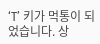‘T’ 키가 먹통이 되었습니다. 상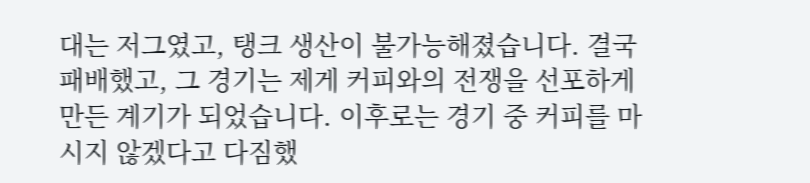대는 저그였고, 탱크 생산이 불가능해졌습니다. 결국 패배했고, 그 경기는 제게 커피와의 전쟁을 선포하게 만든 계기가 되었습니다. 이후로는 경기 중 커피를 마시지 않겠다고 다짐했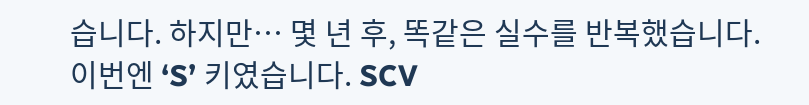습니다. 하지만… 몇 년 후, 똑같은 실수를 반복했습니다. 이번엔 ‘S’ 키였습니다. SCV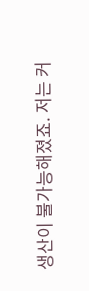생산이 불가능해졌죠. 저는 커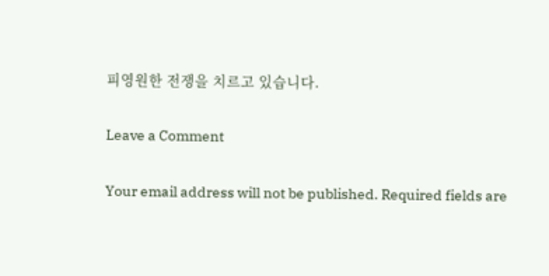피영원한 전쟁을 치르고 있습니다.

Leave a Comment

Your email address will not be published. Required fields are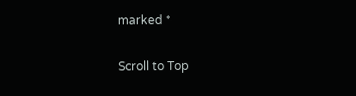marked *

Scroll to Top